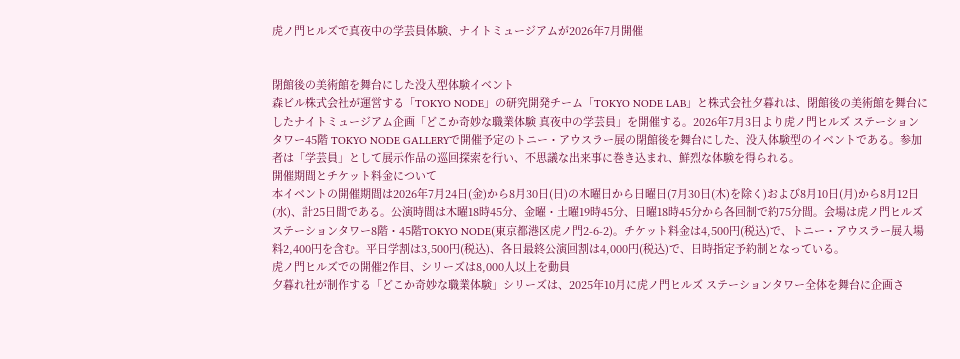虎ノ門ヒルズで真夜中の学芸員体験、ナイトミュージアムが2026年7月開催


閉館後の美術館を舞台にした没入型体験イベント
森ビル株式会社が運営する「TOKYO NODE」の研究開発チーム「TOKYO NODE LAB」と株式会社夕暮れは、閉館後の美術館を舞台にしたナイトミュージアム企画「どこか奇妙な職業体験 真夜中の学芸員」を開催する。2026年7月3日より虎ノ門ヒルズ ステーションタワー45階 TOKYO NODE GALLERYで開催予定のトニー・アウスラー展の閉館後を舞台にした、没入体験型のイベントである。参加者は「学芸員」として展示作品の巡回探索を行い、不思議な出来事に巻き込まれ、鮮烈な体験を得られる。
開催期間とチケット料金について
本イベントの開催期間は2026年7月24日(金)から8月30日(日)の木曜日から日曜日(7月30日(木)を除く)および8月10日(月)から8月12日(水)、計25日間である。公演時間は木曜18時45分、金曜・土曜19時45分、日曜18時45分から各回制で約75分間。会場は虎ノ門ヒルズ ステーションタワー8階・45階TOKYO NODE(東京都港区虎ノ門2-6-2)。チケット料金は4,500円(税込)で、トニー・アウスラー展入場料2,400円を含む。平日学割は3,500円(税込)、各日最終公演回割は4,000円(税込)で、日時指定予約制となっている。
虎ノ門ヒルズでの開催2作目、シリーズは8,000人以上を動員
夕暮れ社が制作する「どこか奇妙な職業体験」シリーズは、2025年10月に虎ノ門ヒルズ ステーションタワー全体を舞台に企画さ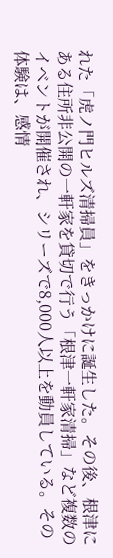れた「虎ノ門ヒルズ清掃員」をきっかけに誕生した。その後、根津にある住所非公開の一軒家を貸切で行う「根津一軒家清掃」など複数のイベントが開催され、シリーズで8,000人以上を動員している。その体験は、感情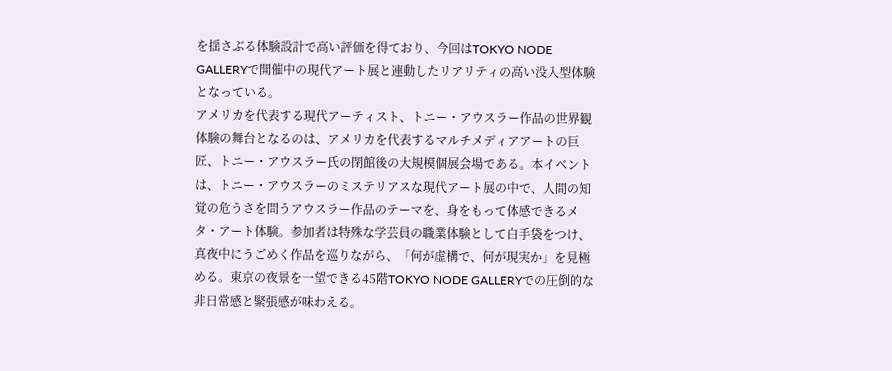を揺さぶる体験設計で高い評価を得ており、今回はTOKYO NODE GALLERYで開催中の現代アート展と連動したリアリティの高い没入型体験となっている。
アメリカを代表する現代アーティスト、トニー・アウスラー作品の世界観
体験の舞台となるのは、アメリカを代表するマルチメディアアートの巨匠、トニー・アウスラー氏の閉館後の大規模個展会場である。本イベントは、トニー・アウスラーのミステリアスな現代アート展の中で、人間の知覚の危うさを問うアウスラー作品のテーマを、身をもって体感できるメタ・アート体験。参加者は特殊な学芸員の職業体験として白手袋をつけ、真夜中にうごめく作品を巡りながら、「何が虚構で、何が現実か」を見極める。東京の夜景を一望できる45階TOKYO NODE GALLERYでの圧倒的な非日常感と緊張感が味わえる。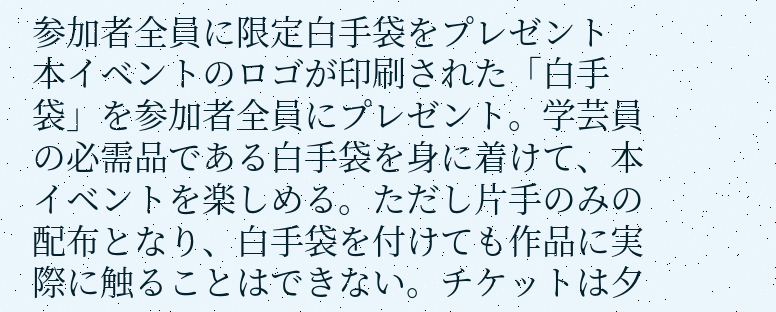参加者全員に限定白手袋をプレゼント
本イベントのロゴが印刷された「白手袋」を参加者全員にプレゼント。学芸員の必需品である白手袋を身に着けて、本イベントを楽しめる。ただし片手のみの配布となり、白手袋を付けても作品に実際に触ることはできない。チケットは夕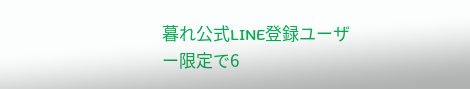暮れ公式LINE登録ユーザー限定で6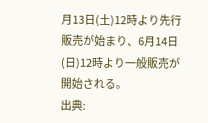月13日(土)12時より先行販売が始まり、6月14日(日)12時より一般販売が開始される。
出典: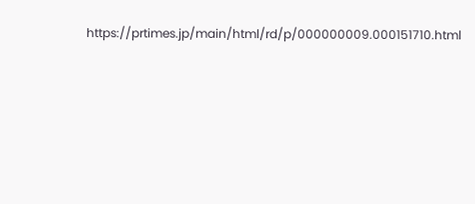https://prtimes.jp/main/html/rd/p/000000009.000151710.html